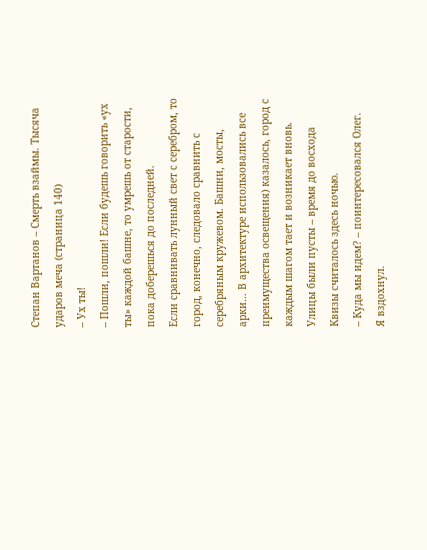Степан Вартанов – Смерть взаймы. Тысяча ударов меча (страница 140)
– Ух ты!
– Пошли, пошли! Если будешь говорить «ух ты» каждой башне, то умрешь от старости, пока доберешься до последней.
Если сравнивать лунный свет с серебром, то город, конечно, следовало сравнить с серебряным кружевом. Башни, мосты, арки… В архитектуре использовались все преимущества освещения) казалось, город с каждым шагом тает и возникает вновь. Улицы были пусты – время до восхода Квизы считалось здесь ночью.
– Куда мы идем? – поинтересовался Олег.
Я вздохнул.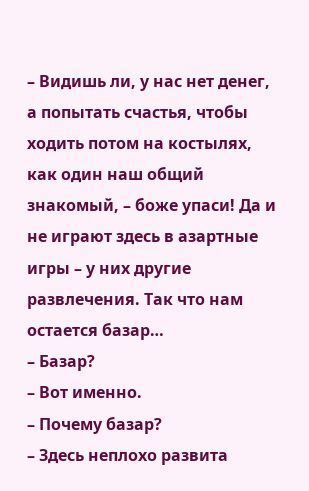– Видишь ли, у нас нет денег, а попытать счастья, чтобы ходить потом на костылях, как один наш общий знакомый, – боже упаси! Да и не играют здесь в азартные игры – у них другие развлечения. Так что нам остается базар…
– Базар?
– Вот именно.
– Почему базар?
– Здесь неплохо развита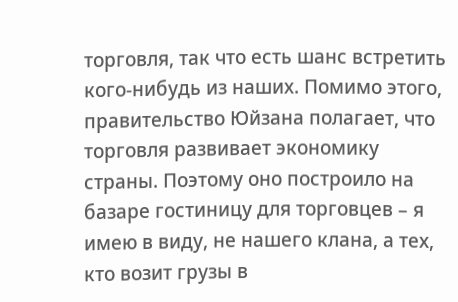торговля, так что есть шанс встретить кого-нибудь из наших. Помимо этого, правительство Юйзана полагает, что торговля развивает экономику страны. Поэтому оно построило на базаре гостиницу для торговцев – я имею в виду, не нашего клана, а тех, кто возит грузы в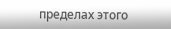пределах этого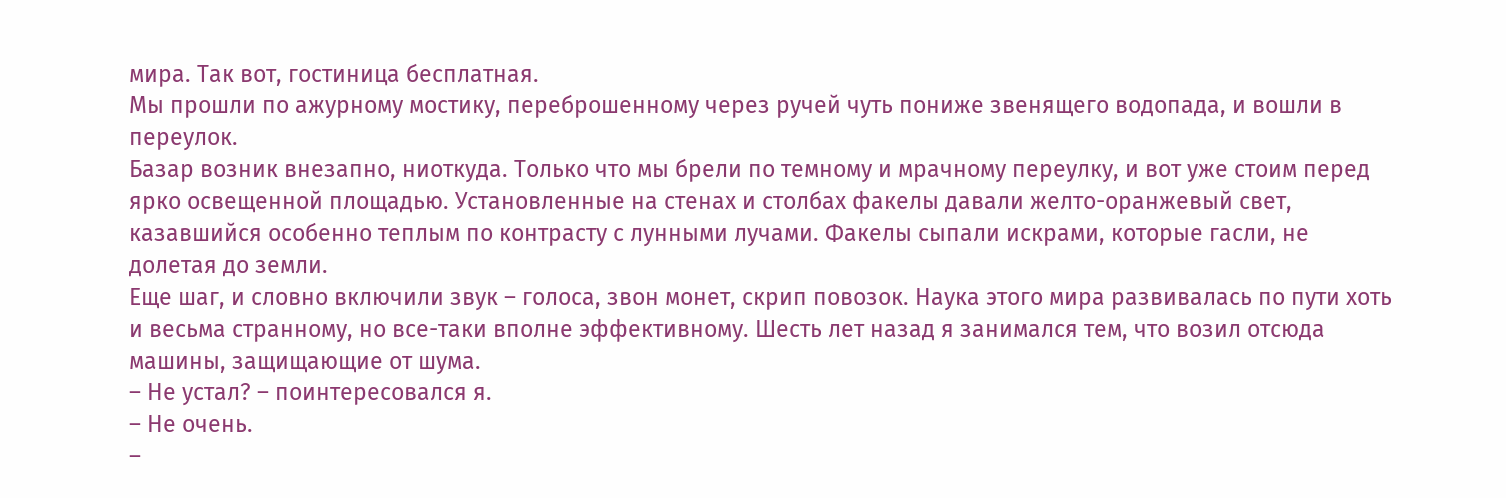мира. Так вот, гостиница бесплатная.
Мы прошли по ажурному мостику, переброшенному через ручей чуть пониже звенящего водопада, и вошли в переулок.
Базар возник внезапно, ниоткуда. Только что мы брели по темному и мрачному переулку, и вот уже стоим перед ярко освещенной площадью. Установленные на стенах и столбах факелы давали желто-оранжевый свет, казавшийся особенно теплым по контрасту с лунными лучами. Факелы сыпали искрами, которые гасли, не долетая до земли.
Еще шаг, и словно включили звук – голоса, звон монет, скрип повозок. Наука этого мира развивалась по пути хоть и весьма странному, но все-таки вполне эффективному. Шесть лет назад я занимался тем, что возил отсюда машины, защищающие от шума.
– Не устал? – поинтересовался я.
– Не очень.
–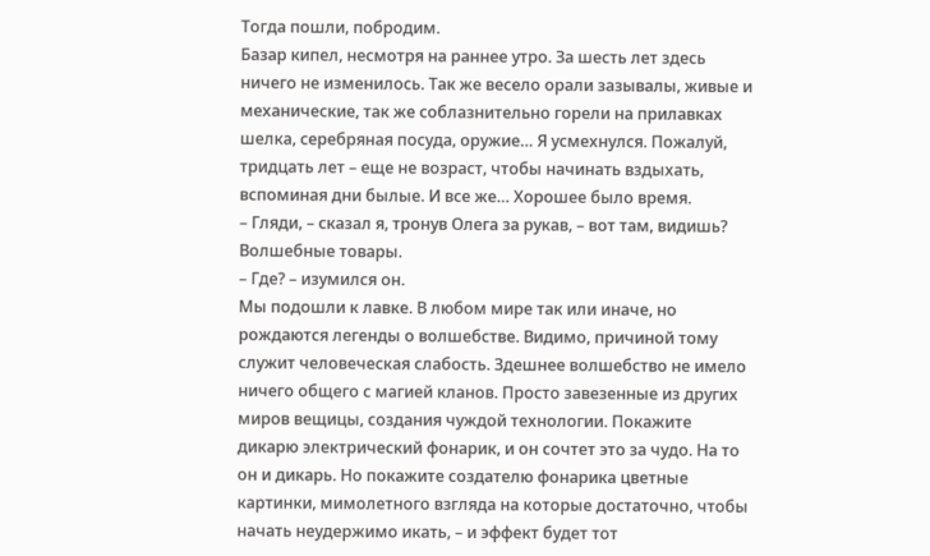Тогда пошли, побродим.
Базар кипел, несмотря на раннее утро. За шесть лет здесь ничего не изменилось. Так же весело орали зазывалы, живые и механические, так же соблазнительно горели на прилавках шелка, серебряная посуда, оружие… Я усмехнулся. Пожалуй, тридцать лет – еще не возраст, чтобы начинать вздыхать, вспоминая дни былые. И все же… Хорошее было время.
– Гляди, – сказал я, тронув Олега за рукав, – вот там, видишь? Волшебные товары.
– Где? – изумился он.
Мы подошли к лавке. В любом мире так или иначе, но рождаются легенды о волшебстве. Видимо, причиной тому служит человеческая слабость. Здешнее волшебство не имело ничего общего с магией кланов. Просто завезенные из других миров вещицы, создания чуждой технологии. Покажите дикарю электрический фонарик, и он сочтет это за чудо. На то он и дикарь. Но покажите создателю фонарика цветные картинки, мимолетного взгляда на которые достаточно, чтобы начать неудержимо икать, – и эффект будет тот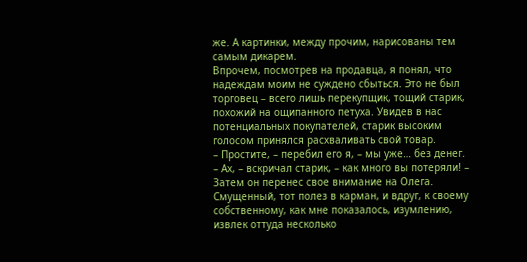же. А картинки, между прочим, нарисованы тем самым дикарем.
Впрочем, посмотрев на продавца, я понял, что надеждам моим не суждено сбыться. Это не был торговец – всего лишь перекупщик, тощий старик, похожий на ощипанного петуха. Увидев в нас потенциальных покупателей, старик высоким голосом принялся расхваливать свой товар.
– Простите, – перебил его я, – мы уже… без денег.
– Ах, – вскричал старик, – как много вы потеряли! – Затем он перенес свое внимание на Олега. Смущенный, тот полез в карман, и вдруг, к своему собственному, как мне показалось, изумлению, извлек оттуда несколько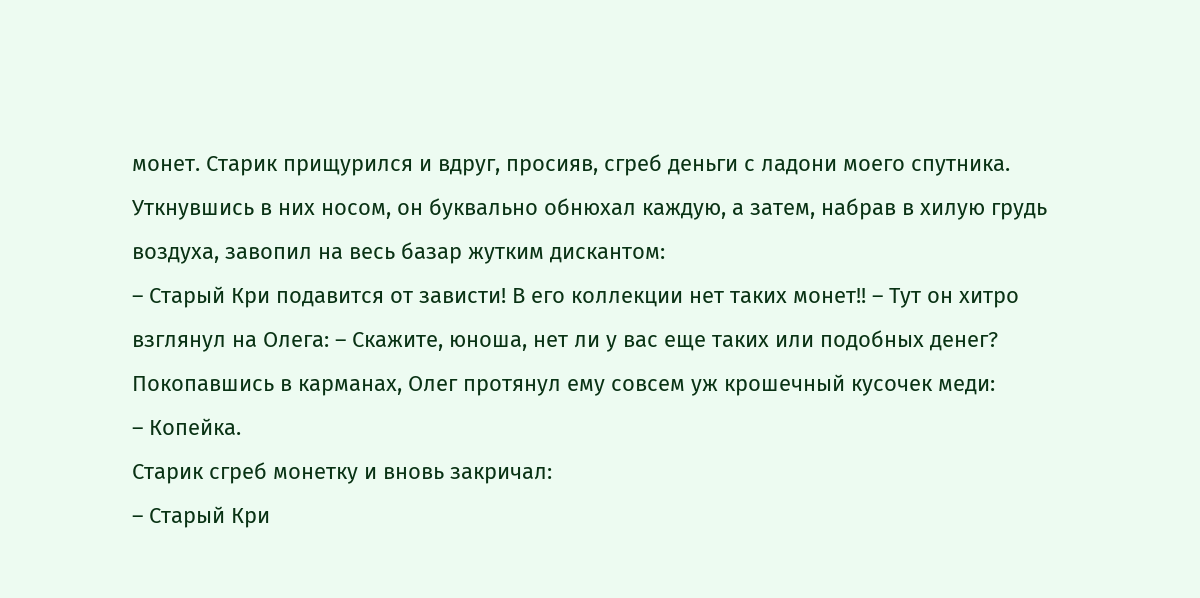монет. Старик прищурился и вдруг, просияв, сгреб деньги с ладони моего спутника. Уткнувшись в них носом, он буквально обнюхал каждую, а затем, набрав в хилую грудь воздуха, завопил на весь базар жутким дискантом:
– Старый Кри подавится от зависти! В его коллекции нет таких монет!! – Тут он хитро взглянул на Олега: – Скажите, юноша, нет ли у вас еще таких или подобных денег?
Покопавшись в карманах, Олег протянул ему совсем уж крошечный кусочек меди:
– Копейка.
Старик сгреб монетку и вновь закричал:
– Старый Кри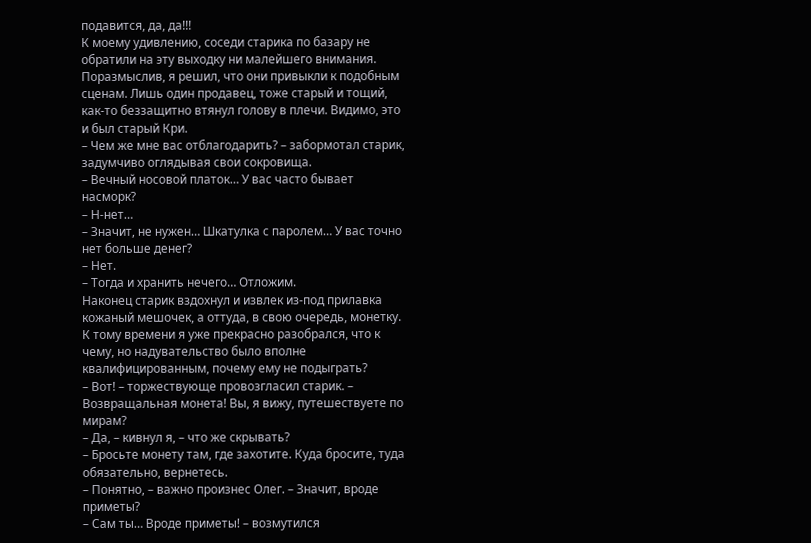подавится, да, да!!!
К моему удивлению, соседи старика по базару не обратили на эту выходку ни малейшего внимания. Поразмыслив, я решил, что они привыкли к подобным сценам. Лишь один продавец, тоже старый и тощий, как-то беззащитно втянул голову в плечи. Видимо, это и был старый Кри.
– Чем же мне вас отблагодарить? – забормотал старик, задумчиво оглядывая свои сокровища.
– Вечный носовой платок… У вас часто бывает насморк?
– Н-нет…
– Значит, не нужен… Шкатулка с паролем… У вас точно нет больше денег?
– Нет.
– Тогда и хранить нечего… Отложим.
Наконец старик вздохнул и извлек из-под прилавка кожаный мешочек, а оттуда, в свою очередь, монетку. К тому времени я уже прекрасно разобрался, что к чему, но надувательство было вполне квалифицированным, почему ему не подыграть?
– Вот! – торжествующе провозгласил старик. – Возвращальная монета! Вы, я вижу, путешествуете по мирам?
– Да, – кивнул я, – что же скрывать?
– Бросьте монету там, где захотите. Куда бросите, туда обязательно, вернетесь.
– Понятно, – важно произнес Олег. – Значит, вроде приметы?
– Сам ты… Вроде приметы! – возмутился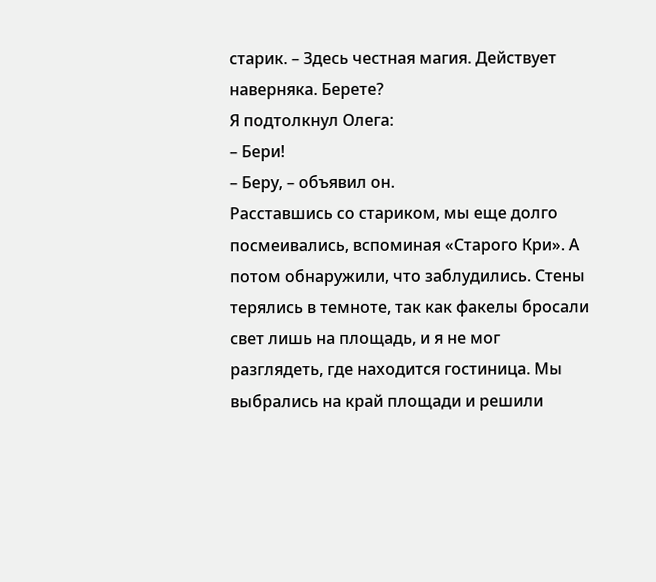старик. – Здесь честная магия. Действует наверняка. Берете?
Я подтолкнул Олега:
– Бери!
– Беру, – объявил он.
Расставшись со стариком, мы еще долго посмеивались, вспоминая «Старого Кри». А потом обнаружили, что заблудились. Стены терялись в темноте, так как факелы бросали свет лишь на площадь, и я не мог разглядеть, где находится гостиница. Мы выбрались на край площади и решили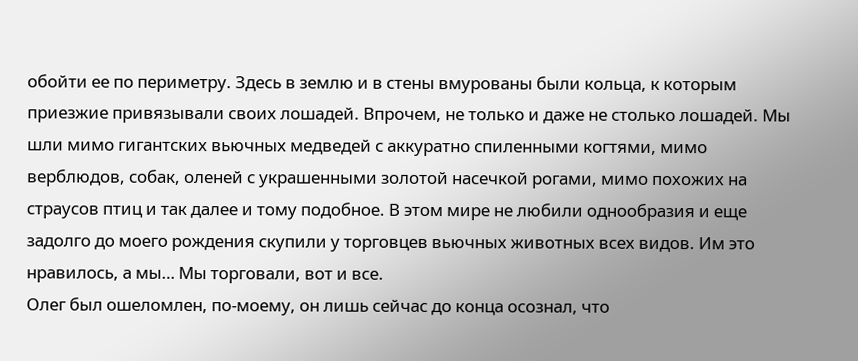обойти ее по периметру. Здесь в землю и в стены вмурованы были кольца, к которым приезжие привязывали своих лошадей. Впрочем, не только и даже не столько лошадей. Мы шли мимо гигантских вьючных медведей с аккуратно спиленными когтями, мимо верблюдов, собак, оленей с украшенными золотой насечкой рогами, мимо похожих на страусов птиц и так далее и тому подобное. В этом мире не любили однообразия и еще задолго до моего рождения скупили у торговцев вьючных животных всех видов. Им это нравилось, а мы… Мы торговали, вот и все.
Олег был ошеломлен, по-моему, он лишь сейчас до конца осознал, что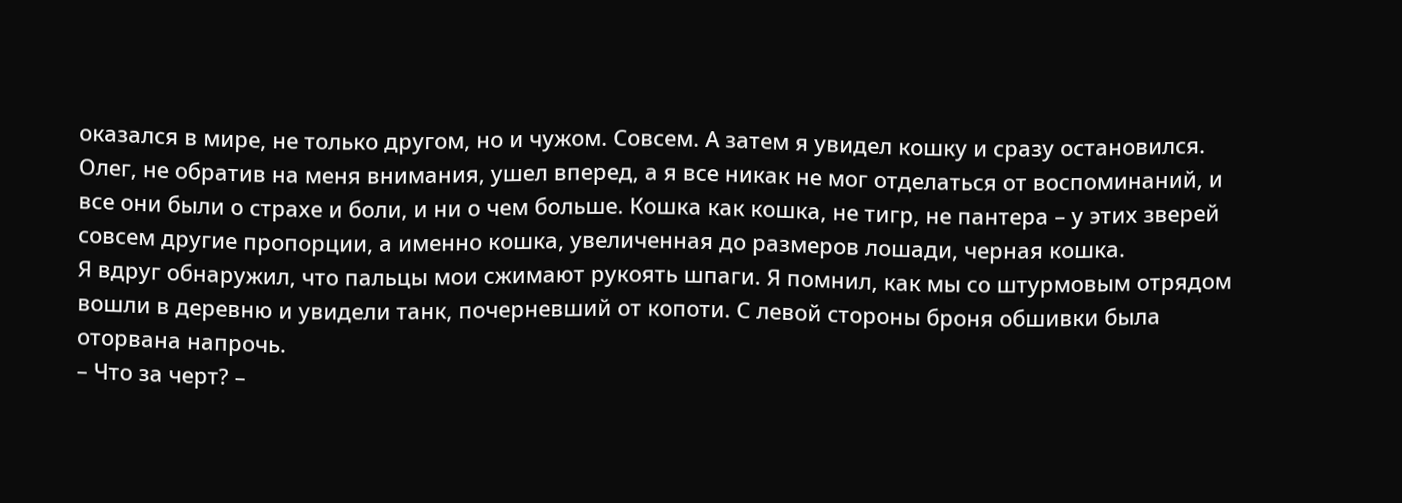оказался в мире, не только другом, но и чужом. Совсем. А затем я увидел кошку и сразу остановился. Олег, не обратив на меня внимания, ушел вперед, а я все никак не мог отделаться от воспоминаний, и все они были о страхе и боли, и ни о чем больше. Кошка как кошка, не тигр, не пантера – у этих зверей совсем другие пропорции, а именно кошка, увеличенная до размеров лошади, черная кошка.
Я вдруг обнаружил, что пальцы мои сжимают рукоять шпаги. Я помнил, как мы со штурмовым отрядом вошли в деревню и увидели танк, почерневший от копоти. С левой стороны броня обшивки была оторвана напрочь.
– Что за черт? –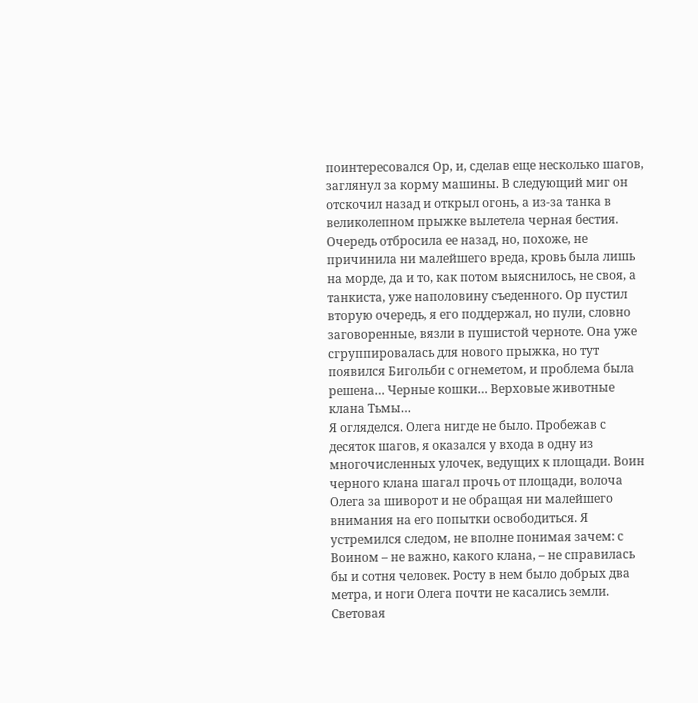поинтересовался Ор, и, сделав еще несколько шагов, заглянул за корму машины. В следующий миг он отскочил назад и открыл огонь, а из-за танка в великолепном прыжке вылетела черная бестия. Очередь отбросила ее назад, но, похоже, не причинила ни малейшего вреда, кровь была лишь на морде, да и то, как потом выяснилось, не своя, а танкиста, уже наполовину съеденного. Ор пустил вторую очередь, я его поддержал, но пули, словно заговоренные, вязли в пушистой черноте. Она уже сгруппировалась для нового прыжка, но тут появился Бигольби с огнеметом, и проблема была решена… Черные кошки… Верховые животные клана Тьмы…
Я огляделся. Олега нигде не было. Пробежав с десяток шагов, я оказался у входа в одну из многочисленных улочек, ведущих к площади. Воин черного клана шагал прочь от площади, волоча Олега за шиворот и не обращая ни малейшего внимания на его попытки освободиться. Я устремился следом, не вполне понимая зачем: с Воином – не важно, какого клана, – не справилась бы и сотня человек. Росту в нем было добрых два метра, и ноги Олега почти не касались земли.
Световая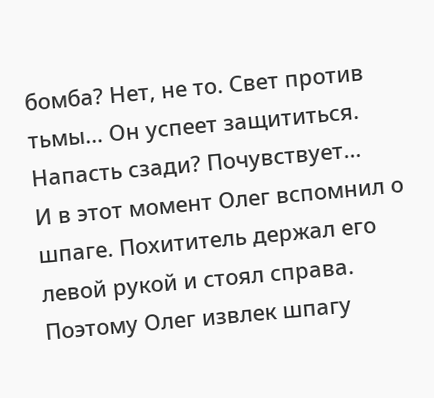бомба? Нет, не то. Свет против тьмы… Он успеет защититься. Напасть сзади? Почувствует…
И в этот момент Олег вспомнил о шпаге. Похититель держал его левой рукой и стоял справа. Поэтому Олег извлек шпагу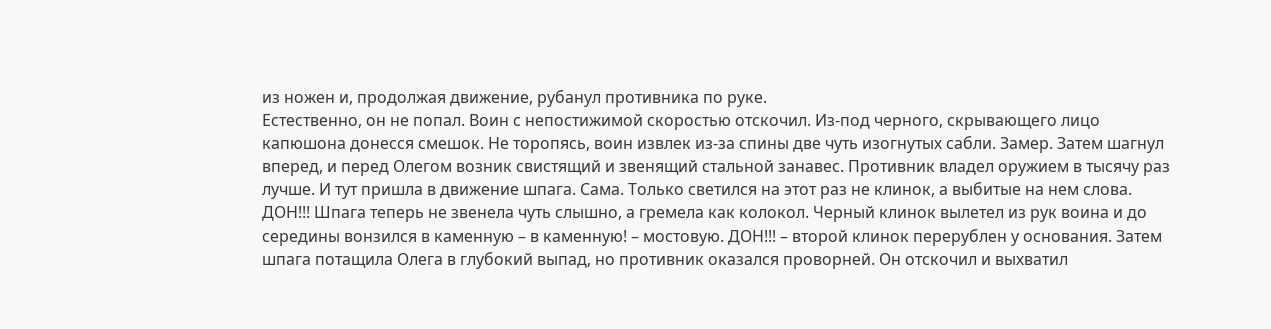из ножен и, продолжая движение, рубанул противника по руке.
Естественно, он не попал. Воин с непостижимой скоростью отскочил. Из-под черного, скрывающего лицо капюшона донесся смешок. Не торопясь, воин извлек из-за спины две чуть изогнутых сабли. Замер. Затем шагнул вперед, и перед Олегом возник свистящий и звенящий стальной занавес. Противник владел оружием в тысячу раз лучше. И тут пришла в движение шпага. Сама. Только светился на этот раз не клинок, а выбитые на нем слова. ДОН!!! Шпага теперь не звенела чуть слышно, а гремела как колокол. Черный клинок вылетел из рук воина и до середины вонзился в каменную – в каменную! – мостовую. ДОН!!! – второй клинок перерублен у основания. Затем шпага потащила Олега в глубокий выпад, но противник оказался проворней. Он отскочил и выхватил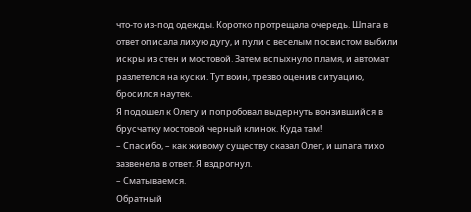что-то из-под одежды. Коротко протрещала очередь. Шпага в ответ описала лихую дугу, и пули с веселым посвистом выбили искры из стен и мостовой. Затем вспыхнуло пламя, и автомат разлетелся на куски. Тут воин, трезво оценив ситуацию, бросился наутек.
Я подошел к Олегу и попробовал выдернуть вонзившийся в брусчатку мостовой черный клинок. Куда там!
– Спасибо, – как живому существу сказал Олег, и шпага тихо зазвенела в ответ. Я вздрогнул.
– Сматываемся.
Обратный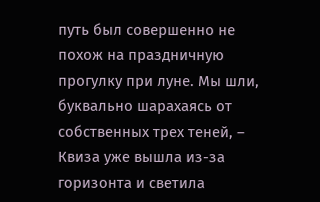путь был совершенно не похож на праздничную прогулку при луне. Мы шли, буквально шарахаясь от собственных трех теней, – Квиза уже вышла из-за горизонта и светила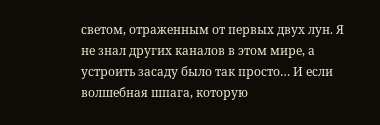светом, отраженным от первых двух лун. Я не знал других каналов в этом мире, а устроить засаду было так просто… И если волшебная шпага, которую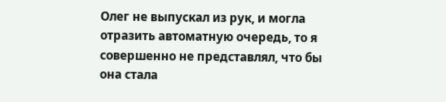Олег не выпускал из рук, и могла отразить автоматную очередь, то я совершенно не представлял, что бы она стала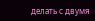делать с двумя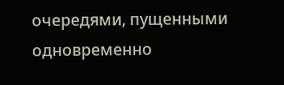очередями, пущенными одновременно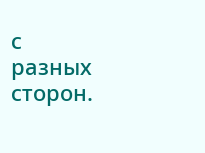с разных сторон.